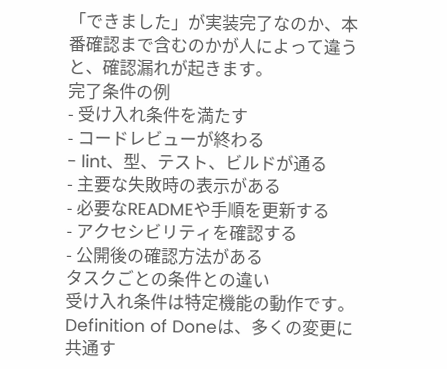「できました」が実装完了なのか、本番確認まで含むのかが人によって違うと、確認漏れが起きます。
完了条件の例
- 受け入れ条件を満たす
- コードレビューが終わる
- lint、型、テスト、ビルドが通る
- 主要な失敗時の表示がある
- 必要なREADMEや手順を更新する
- アクセシビリティを確認する
- 公開後の確認方法がある
タスクごとの条件との違い
受け入れ条件は特定機能の動作です。Definition of Doneは、多くの変更に共通す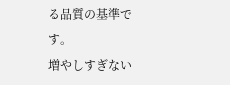る品質の基準です。
増やしすぎない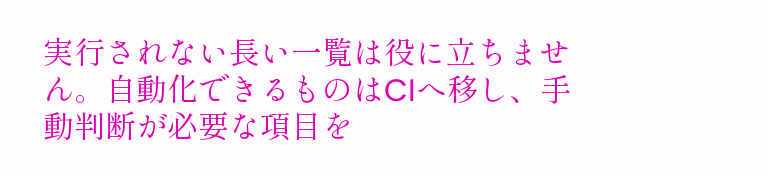実行されない長い一覧は役に立ちません。自動化できるものはCIへ移し、手動判断が必要な項目を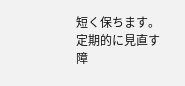短く保ちます。
定期的に見直す
障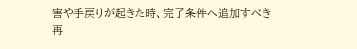害や手戻りが起きた時、完了条件へ追加すべき再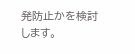発防止かを検討します。